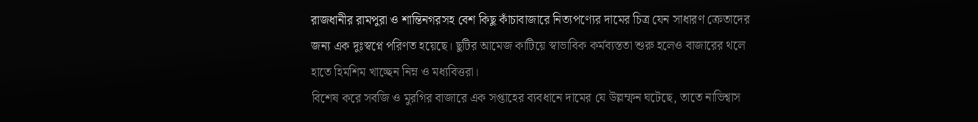রাজধানীর রামপুরা ও শান্তিনগরসহ বেশ কিছু কাঁচাবাজারে নিত্যপণ্যের দামের চিত্র যেন সাধারণ ক্রেতাদের জন্য এক দুঃস্বপ্নে পরিণত হয়েছে। ছুটির আমেজ কাটিয়ে স্বাভাবিক কর্মব্যস্ততা শুরু হলেও বাজারের থলে হাতে হিমশিম খাচ্ছেন নিম্ন ও মধ্যবিত্তরা।
বিশেষ করে সবজি ও মুরগির বাজারে এক সপ্তাহের ব্যবধানে দামের যে উল্লম্ফন ঘটেছে, তাতে নাভিশ্বাস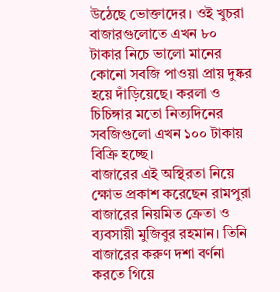উঠেছে ভোক্তাদের। ওই খুচরা বাজারগুলোতে এখন ৮০ টাকার নিচে ভালো মানের কোনো সবজি পাওয়া প্রায় দুষ্কর হয়ে দাঁড়িয়েছে। করলা ও চিচিঙ্গার মতো নিত্যদিনের সবজিগুলো এখন ১০০ টাকায় বিক্রি হচ্ছে।
বাজারের এই অস্থিরতা নিয়ে ক্ষোভ প্রকাশ করেছেন রামপুরা বাজারের নিয়মিত ক্রেতা ও ব্যবসায়ী মুজিবুর রহমান। তিনি বাজারের করুণ দশা বর্ণনা করতে গিয়ে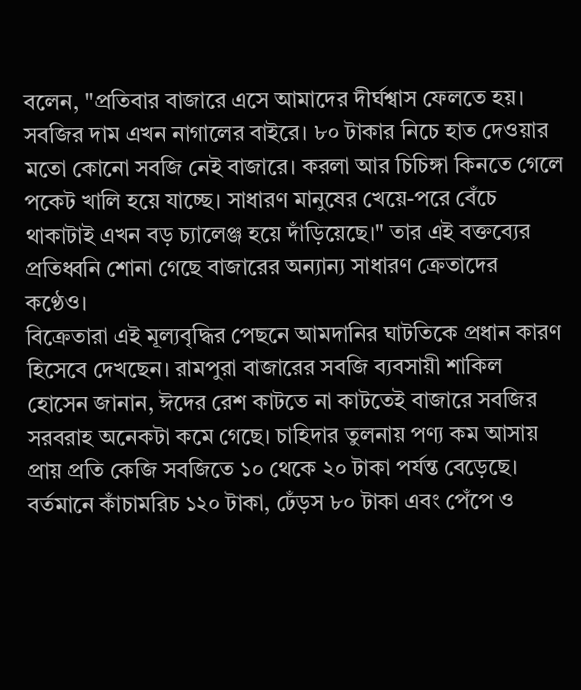বলেন, "প্রতিবার বাজারে এসে আমাদের দীর্ঘশ্বাস ফেলতে হয়। সবজির দাম এখন নাগালের বাইরে। ৮০ টাকার নিচে হাত দেওয়ার মতো কোনো সবজি নেই বাজারে। করলা আর চিচিঙ্গা কিনতে গেলে পকেট খালি হয়ে যাচ্ছে। সাধারণ মানুষের খেয়ে-পরে বেঁচে থাকাটাই এখন বড় চ্যালেঞ্জ হয়ে দাঁড়িয়েছে।" তার এই বক্তব্যের প্রতিধ্বনি শোনা গেছে বাজারের অন্যান্য সাধারণ ক্রেতাদের কণ্ঠেও।
বিক্রেতারা এই মূল্যবৃদ্ধির পেছনে আমদানির ঘাটতিকে প্রধান কারণ হিসেবে দেখছেন। রামপুরা বাজারের সবজি ব্যবসায়ী শাকিল হোসেন জানান, ঈদের রেশ কাটতে না কাটতেই বাজারে সবজির সরবরাহ অনেকটা কমে গেছে। চাহিদার তুলনায় পণ্য কম আসায় প্রায় প্রতি কেজি সবজিতে ১০ থেকে ২০ টাকা পর্যন্ত বেড়েছে। বর্তমানে কাঁচামরিচ ১২০ টাকা, ঢেঁড়স ৮০ টাকা এবং পেঁপে ও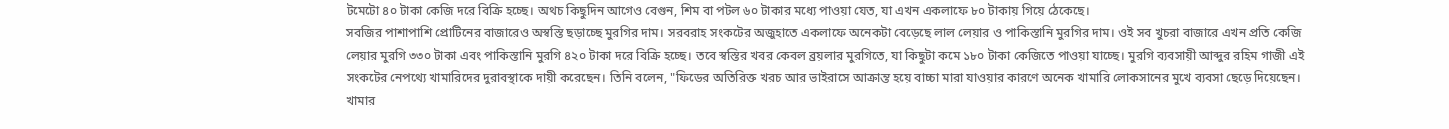টমেটো ৪০ টাকা কেজি দরে বিক্রি হচ্ছে। অথচ কিছুদিন আগেও বেগুন, শিম বা পটল ৬০ টাকার মধ্যে পাওয়া যেত, যা এখন একলাফে ৮০ টাকায় গিয়ে ঠেকেছে।
সবজির পাশাপাশি প্রোটিনের বাজারেও অস্বস্তি ছড়াচ্ছে মুরগির দাম। সরবরাহ সংকটের অজুহাতে একলাফে অনেকটা বেড়েছে লাল লেয়ার ও পাকিস্তানি মুরগির দাম। ওই সব খুচরা বাজারে এখন প্রতি কেজি লেয়ার মুরগি ৩৩০ টাকা এবং পাকিস্তানি মুরগি ৪২০ টাকা দরে বিক্রি হচ্ছে। তবে স্বস্তির খবর কেবল ব্রয়লার মুরগিতে, যা কিছুটা কমে ১৮০ টাকা কেজিতে পাওয়া যাচ্ছে। মুরগি ব্যবসায়ী আব্দুর রহিম গাজী এই সংকটের নেপথ্যে খামারিদের দুরাবস্থাকে দায়ী করেছেন। তিনি বলেন, "ফিডের অতিরিক্ত খরচ আর ভাইরাসে আক্রান্ত হয়ে বাচ্চা মারা যাওয়ার কারণে অনেক খামারি লোকসানের মুখে ব্যবসা ছেড়ে দিয়েছেন। খামার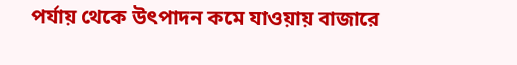পর্যায় থেকে উৎপাদন কমে যাওয়ায় বাজারে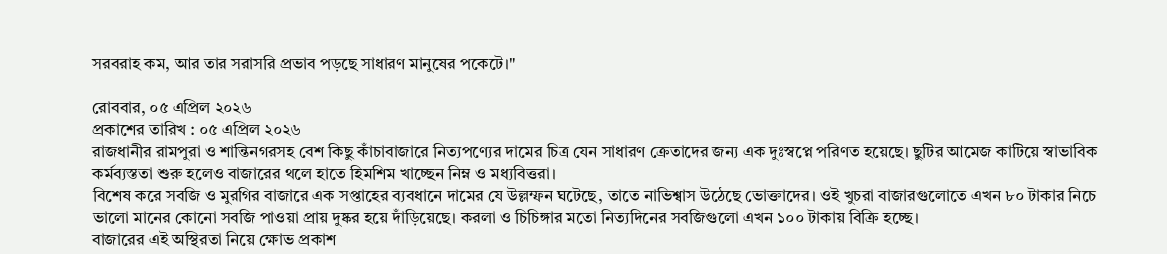সরবরাহ কম, আর তার সরাসরি প্রভাব পড়ছে সাধারণ মানুষের পকেটে।"

রোববার, ০৫ এপ্রিল ২০২৬
প্রকাশের তারিখ : ০৫ এপ্রিল ২০২৬
রাজধানীর রামপুরা ও শান্তিনগরসহ বেশ কিছু কাঁচাবাজারে নিত্যপণ্যের দামের চিত্র যেন সাধারণ ক্রেতাদের জন্য এক দুঃস্বপ্নে পরিণত হয়েছে। ছুটির আমেজ কাটিয়ে স্বাভাবিক কর্মব্যস্ততা শুরু হলেও বাজারের থলে হাতে হিমশিম খাচ্ছেন নিম্ন ও মধ্যবিত্তরা।
বিশেষ করে সবজি ও মুরগির বাজারে এক সপ্তাহের ব্যবধানে দামের যে উল্লম্ফন ঘটেছে, তাতে নাভিশ্বাস উঠেছে ভোক্তাদের। ওই খুচরা বাজারগুলোতে এখন ৮০ টাকার নিচে ভালো মানের কোনো সবজি পাওয়া প্রায় দুষ্কর হয়ে দাঁড়িয়েছে। করলা ও চিচিঙ্গার মতো নিত্যদিনের সবজিগুলো এখন ১০০ টাকায় বিক্রি হচ্ছে।
বাজারের এই অস্থিরতা নিয়ে ক্ষোভ প্রকাশ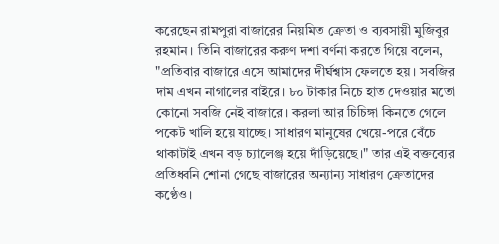করেছেন রামপুরা বাজারের নিয়মিত ক্রেতা ও ব্যবসায়ী মুজিবুর রহমান। তিনি বাজারের করুণ দশা বর্ণনা করতে গিয়ে বলেন, "প্রতিবার বাজারে এসে আমাদের দীর্ঘশ্বাস ফেলতে হয়। সবজির দাম এখন নাগালের বাইরে। ৮০ টাকার নিচে হাত দেওয়ার মতো কোনো সবজি নেই বাজারে। করলা আর চিচিঙ্গা কিনতে গেলে পকেট খালি হয়ে যাচ্ছে। সাধারণ মানুষের খেয়ে-পরে বেঁচে থাকাটাই এখন বড় চ্যালেঞ্জ হয়ে দাঁড়িয়েছে।" তার এই বক্তব্যের প্রতিধ্বনি শোনা গেছে বাজারের অন্যান্য সাধারণ ক্রেতাদের কণ্ঠেও।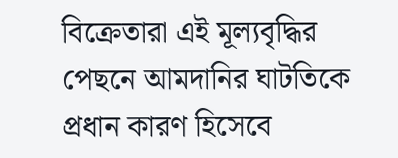বিক্রেতারা এই মূল্যবৃদ্ধির পেছনে আমদানির ঘাটতিকে প্রধান কারণ হিসেবে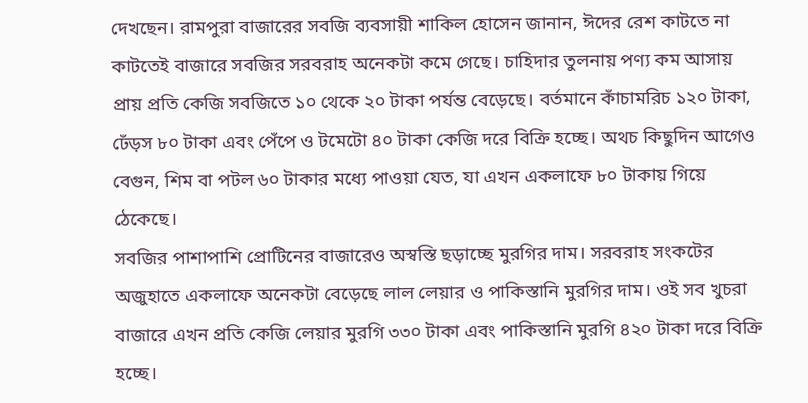দেখছেন। রামপুরা বাজারের সবজি ব্যবসায়ী শাকিল হোসেন জানান, ঈদের রেশ কাটতে না কাটতেই বাজারে সবজির সরবরাহ অনেকটা কমে গেছে। চাহিদার তুলনায় পণ্য কম আসায় প্রায় প্রতি কেজি সবজিতে ১০ থেকে ২০ টাকা পর্যন্ত বেড়েছে। বর্তমানে কাঁচামরিচ ১২০ টাকা, ঢেঁড়স ৮০ টাকা এবং পেঁপে ও টমেটো ৪০ টাকা কেজি দরে বিক্রি হচ্ছে। অথচ কিছুদিন আগেও বেগুন, শিম বা পটল ৬০ টাকার মধ্যে পাওয়া যেত, যা এখন একলাফে ৮০ টাকায় গিয়ে ঠেকেছে।
সবজির পাশাপাশি প্রোটিনের বাজারেও অস্বস্তি ছড়াচ্ছে মুরগির দাম। সরবরাহ সংকটের অজুহাতে একলাফে অনেকটা বেড়েছে লাল লেয়ার ও পাকিস্তানি মুরগির দাম। ওই সব খুচরা বাজারে এখন প্রতি কেজি লেয়ার মুরগি ৩৩০ টাকা এবং পাকিস্তানি মুরগি ৪২০ টাকা দরে বিক্রি হচ্ছে।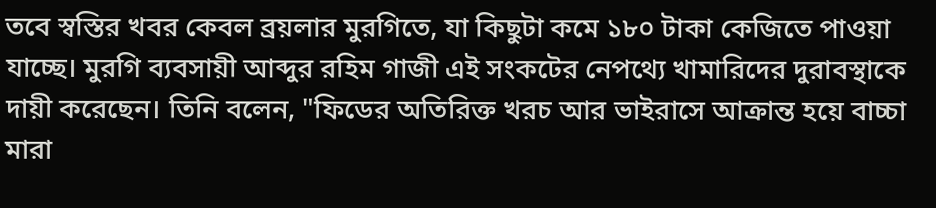তবে স্বস্তির খবর কেবল ব্রয়লার মুরগিতে, যা কিছুটা কমে ১৮০ টাকা কেজিতে পাওয়া যাচ্ছে। মুরগি ব্যবসায়ী আব্দুর রহিম গাজী এই সংকটের নেপথ্যে খামারিদের দুরাবস্থাকে দায়ী করেছেন। তিনি বলেন, "ফিডের অতিরিক্ত খরচ আর ভাইরাসে আক্রান্ত হয়ে বাচ্চা মারা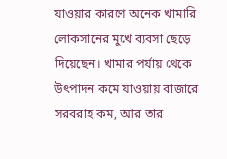যাওয়ার কারণে অনেক খামারি লোকসানের মুখে ব্যবসা ছেড়ে দিয়েছেন। খামার পর্যায় থেকে উৎপাদন কমে যাওয়ায় বাজারে সরবরাহ কম, আর তার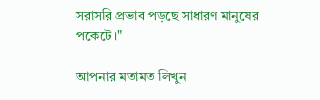সরাসরি প্রভাব পড়ছে সাধারণ মানুষের পকেটে।"

আপনার মতামত লিখুন